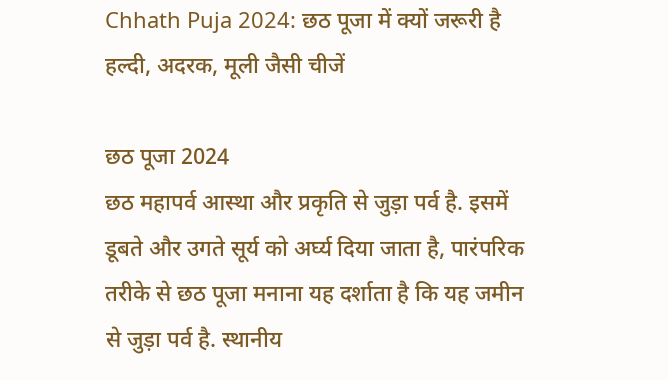Chhath Puja 2024: छठ पूजा में क्यों जरूरी है हल्दी, अदरक, मूली जैसी चीजें

छठ पूजा 2024
छठ महापर्व आस्था और प्रकृति से जुड़ा पर्व है. इसमें डूबते और उगते सूर्य को अर्घ्य दिया जाता है, पारंपरिक तरीके से छठ पूजा मनाना यह दर्शाता है कि यह जमीन से जुड़ा पर्व है. स्थानीय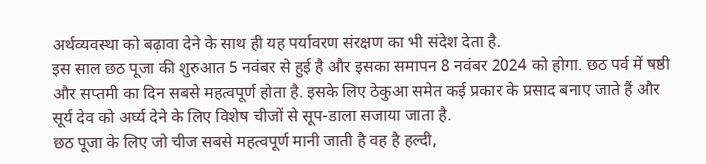अर्थव्यवस्था को बढ़ावा देने के साथ ही यह पर्यावरण संरक्षण का भी संदेश देता है.
इस साल छठ पूजा की शुरुआत 5 नवंबर से हुई है और इसका समापन 8 नवंबर 2024 को होगा. छठ पर्व में षष्ठी और सप्तमी का दिन सबसे महत्वपूर्ण होता है. इसके लिए ठेकुआ समेत कई प्रकार के प्रसाद बनाए जाते हैं और सूर्य देव को अर्घ्य देने के लिए विशेष चीजों से सूप-डाला सजाया जाता है.
छठ पूजा के लिए जो चीज सबसे महत्वपूर्ण मानी जाती है वह है हल्दी,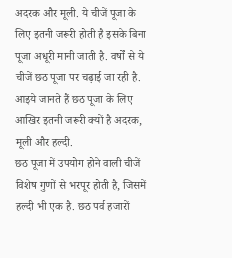अदरक और मूली. ये चीजें पूजा के लिए इतनी जरूरी होती है इसके बिना पूजा अधूरी मानी जाती है. वर्षों से ये चीजें छठ पूजा पर चढ़ाई जा रही है. आइये जानते हैं छठ पूजा के लिए आखिर इतनी जरूरी क्यों है अदरक, मूली और हल्दी.
छठ पूजा में उपयोग होने वाली चीजें विशेष गुणों से भरपूर होती है, जिसमें हल्दी भी एक है. छठ पर्व हजारों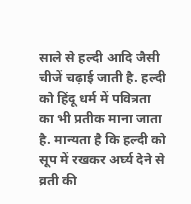साले से हल्दी आदि जैसी चीजें चढ़ाई जाती है. हल्दी को हिंदू धर्म में पवित्रता का भी प्रतीक माना जाता है. मान्यता है कि हल्दी को सूप में रखकर अर्घ्य देने से व्रती की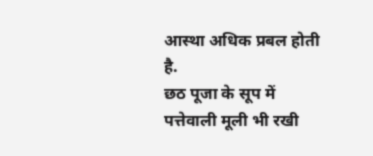आस्था अधिक प्रबल होती है.
छठ पूजा के सूप में पत्तेवाली मूली भी रखी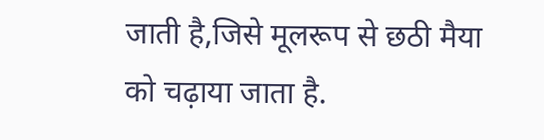जाती है,जिसे मूलरूप से छठी मैया को चढ़ाया जाता है.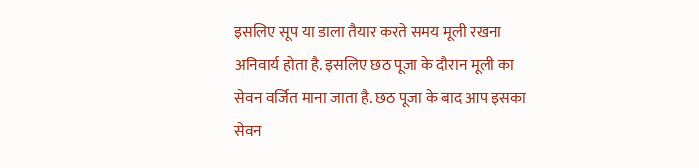इसलिए सूप या डाला तैयार करते समय मूली रखना अनिवार्य होता है. इसलिए छठ पूजा के दौरान मूली का सेवन वर्जित माना जाता है. छठ पूजा के बाद आप इसका सेवन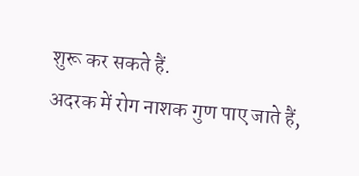शुरू कर सकते हैं.
अदरक में रोग नाशक गुण पाए जाते हैं,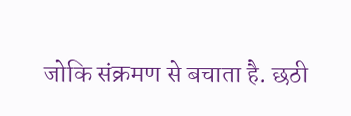जोकि संक्रमण से बचाता है. छठी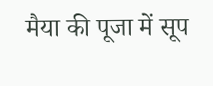मैया की पूजा में सूप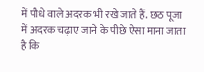में पौधे वाले अदरक भी रखे जाते हैं. छठ पूजा में अदरक चढ़ाए जाने के पीछे ऐसा माना जाता है कि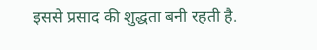इससे प्रसाद की शुद्धता बनी रहती है.